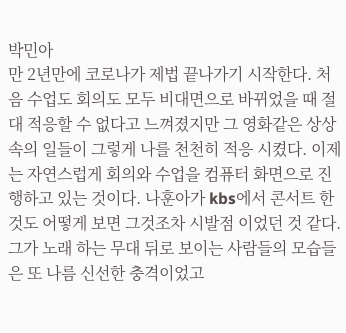박민아
만 2년만에 코로나가 제법 끝나가기 시작한다. 처음 수업도 회의도 모두 비대면으로 바뀌었을 때 절대 적응할 수 없다고 느껴졌지만 그 영화같은 상상속의 일들이 그렇게 나를 천천히 적응 시켰다. 이제는 자연스럽게 회의와 수업을 컴퓨터 화면으로 진행하고 있는 것이다. 나훈아가 kbs에서 콘서트 한 것도 어떻게 보면 그것조차 시발점 이었던 것 같다. 그가 노래 하는 무대 뒤로 보이는 사람들의 모습들은 또 나름 신선한 충격이었고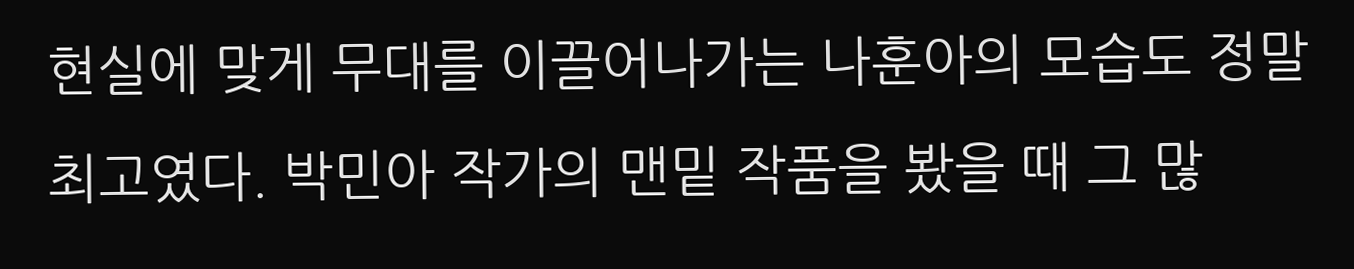현실에 맞게 무대를 이끌어나가는 나훈아의 모습도 정말 최고였다. 박민아 작가의 맨밑 작품을 봤을 때 그 많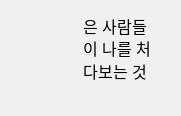은 사람들이 나를 처다보는 것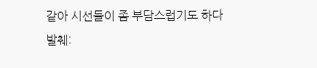같아 시선들이 좀 부담스럽기도 하다
발췌: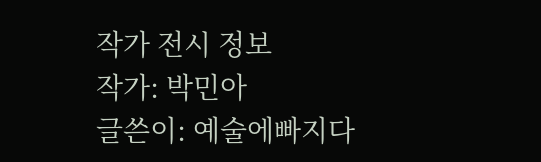작가 전시 정보
작가: 박민아
글쓴이: 예술에빠지다